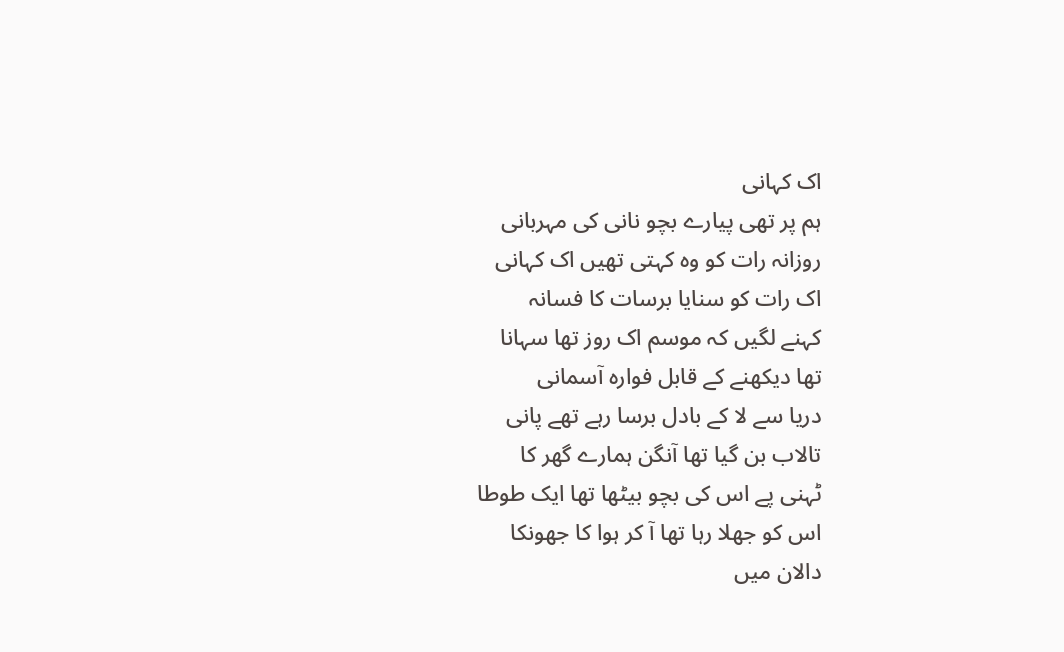اک کہانی
ہم پر تھی پیارے بچو نانی کی مہربانی
روزانہ رات کو وہ کہتی تھیں اک کہانی
اک رات کو سنایا برسات کا فسانہ
کہنے لگیں کہ موسم اک روز تھا سہانا
تھا دیکھنے کے قابل فوارہ آسمانی
دریا سے لا کے بادل برسا رہے تھے پانی
تالاب بن گیا تھا آنگن ہمارے گھر کا
ٹہنی پے اس کی بچو بیٹھا تھا ایک طوطا
اس کو جھلا رہا تھا آ کر ہوا کا جھونکا
دالان میں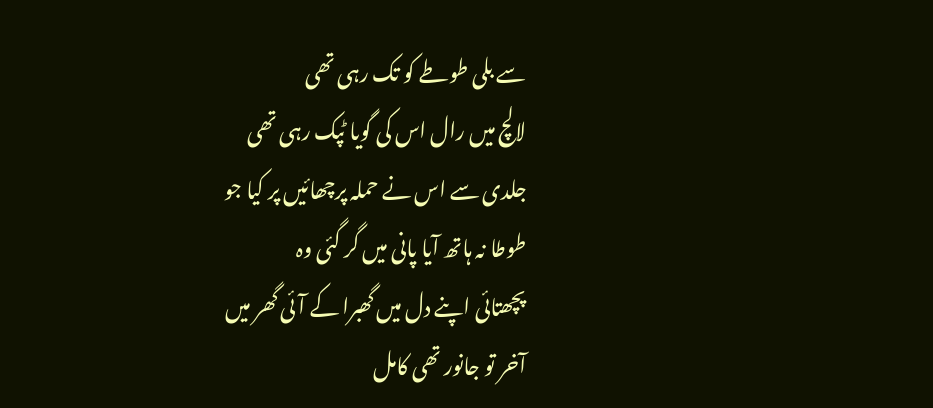سے بلی طوطے کو تک رہی تھی
لالچ میں رال اس کی گویا ٹپک رہی تھی
جلدی سے اس نے حملہ پرچھائیں پر کیا جو
طوطا نہ ہاتھ آیا پانی میں گر گئی وہ
پچھتائی اپنے دل میں گھبرا کے آئی گھر میں
آخر تو جانور تھی کامل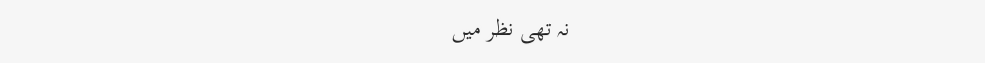نہ تھی نظر میں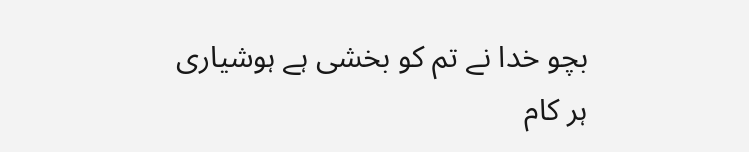بچو خدا نے تم کو بخشی ہے ہوشیاری
ہر کام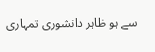سے ہو ظاہر دانشوری تمہاری